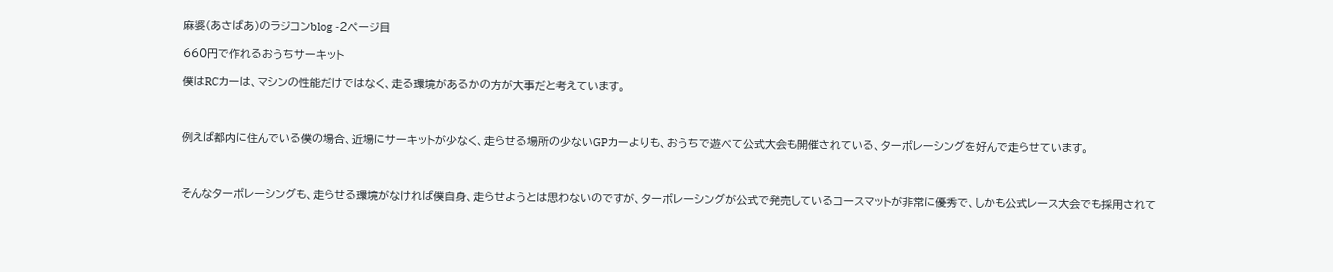麻婆(あさばあ)のラジコンblog -2ページ目

660円で作れるおうちサーキット

僕はRCカーは、マシンの性能だけではなく、走る環境があるかの方が大事だと考えています。



例えば都内に住んでいる僕の場合、近場にサーキットが少なく、走らせる場所の少ないGPカーよりも、おうちで遊べて公式大会も開催されている、ターボレーシングを好んで走らせています。



そんなターボレーシングも、走らせる環境がなければ僕自身、走らせようとは思わないのですが、ターボレーシングが公式で発売しているコースマットが非常に優秀で、しかも公式レース大会でも採用されて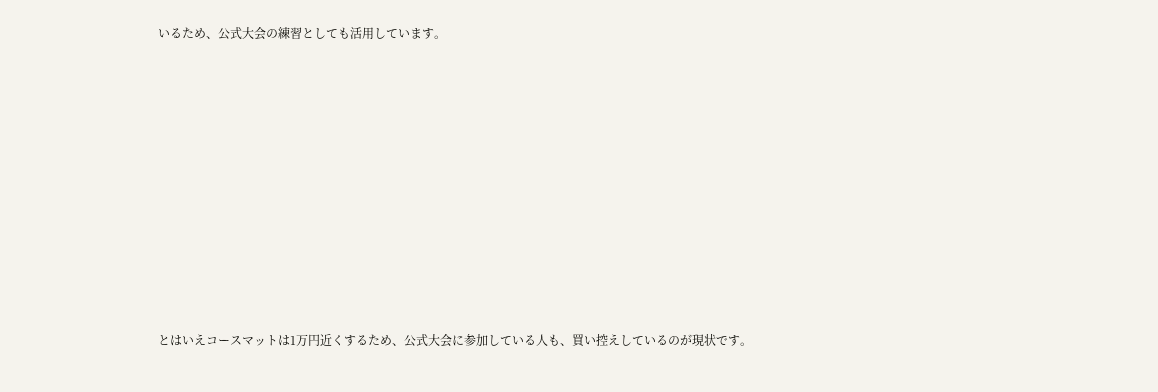いるため、公式大会の練習としても活用しています。











とはいえコースマットは1万円近くするため、公式大会に参加している人も、買い控えしているのが現状です。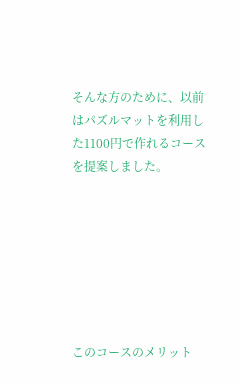そんな方のために、以前はパズルマットを利用した1100円で作れるコースを提案しました。







このコースのメリット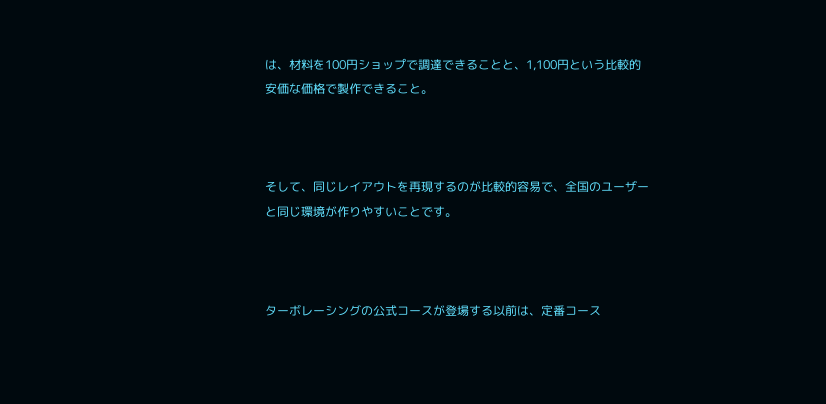は、材料を100円ショップで調達できることと、1,100円という比較的安価な価格で製作できること。



そして、同じレイアウトを再現するのが比較的容易で、全国のユーザーと同じ環境が作りやすいことです。



ターボレーシングの公式コースが登場する以前は、定番コース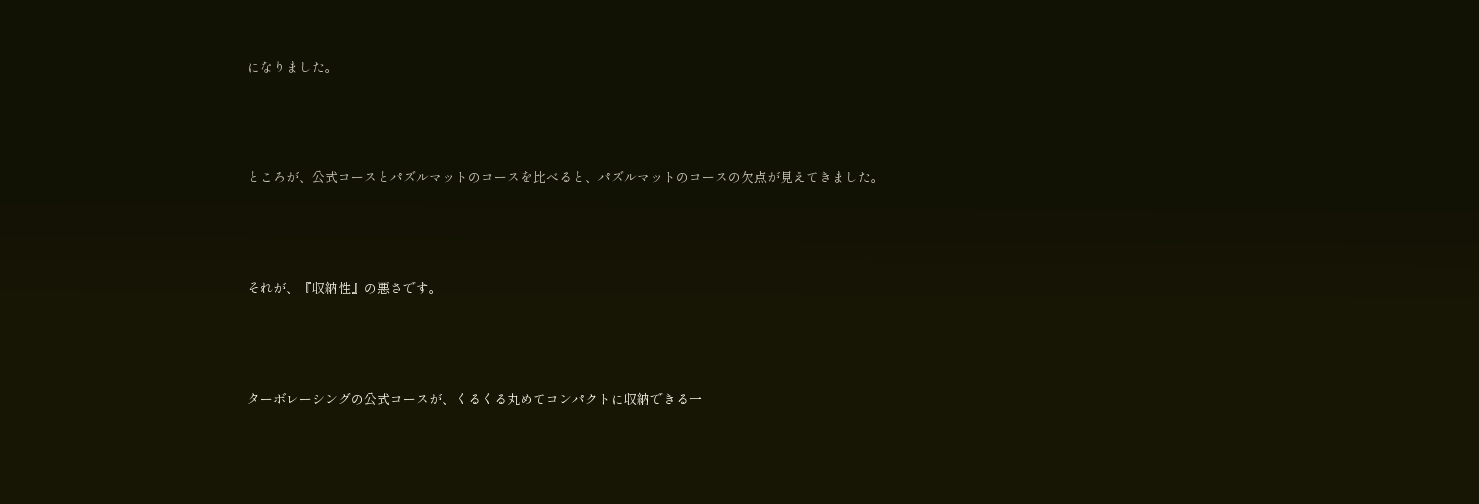になりました。



ところが、公式コースとパズルマットのコースを比べると、パズルマットのコースの欠点が見えてきました。



それが、『収納性』の悪さです。



ターボレーシングの公式コースが、くるくる丸めてコンパクトに収納できる一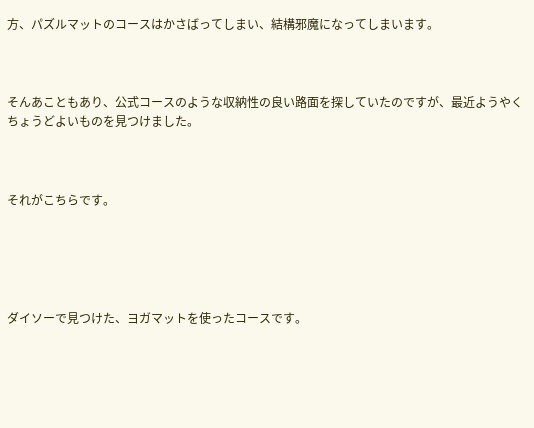方、パズルマットのコースはかさばってしまい、結構邪魔になってしまいます。



そんあこともあり、公式コースのような収納性の良い路面を探していたのですが、最近ようやくちょうどよいものを見つけました。



それがこちらです。





ダイソーで見つけた、ヨガマットを使ったコースです。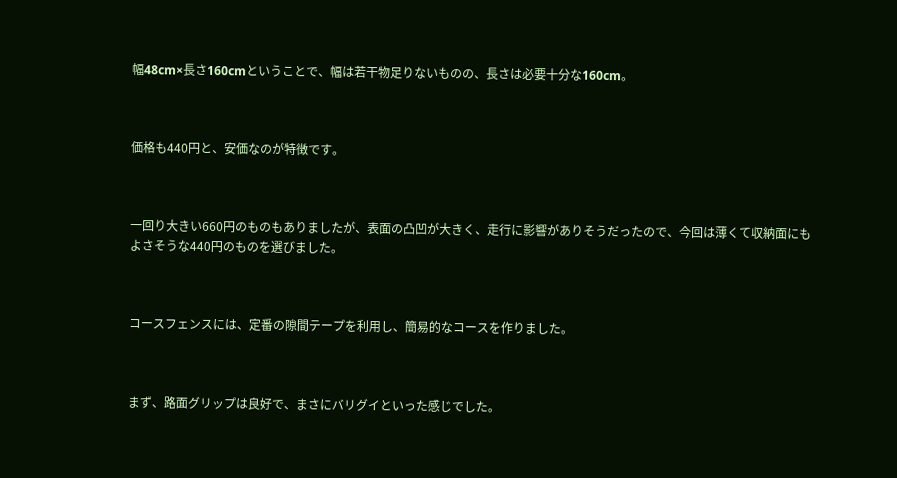幅48cm×長さ160cmということで、幅は若干物足りないものの、長さは必要十分な160cm。



価格も440円と、安価なのが特徴です。



一回り大きい660円のものもありましたが、表面の凸凹が大きく、走行に影響がありそうだったので、今回は薄くて収納面にもよさそうな440円のものを選びました。



コースフェンスには、定番の隙間テープを利用し、簡易的なコースを作りました。



まず、路面グリップは良好で、まさにバリグイといった感じでした。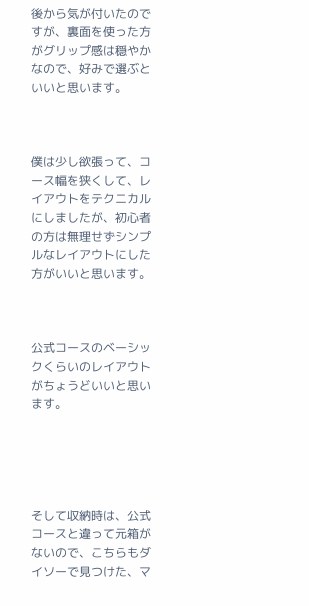後から気が付いたのですが、裏面を使った方がグリップ感は穏やかなので、好みで選ぶといいと思います。



僕は少し欲張って、コース幅を狭くして、レイアウトをテクニカルにしましたが、初心者の方は無理せずシンプルなレイアウトにした方がいいと思います。



公式コースのベーシックくらいのレイアウトがちょうどいいと思います。





そして収納時は、公式コースと違って元箱がないので、こちらもダイソーで見つけた、マ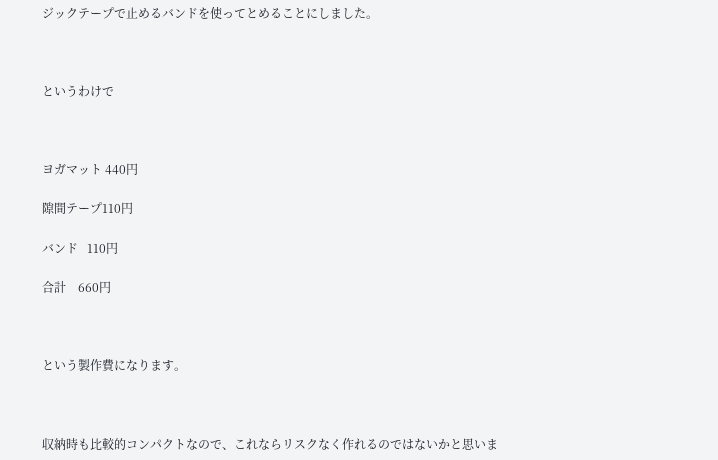ジックテープで止めるバンドを使ってとめることにしました。



というわけで



ヨガマット 440円

隙間テープ110円

バンド   110円

合計    660円



という製作費になります。



収納時も比較的コンパクトなので、これならリスクなく作れるのではないかと思いま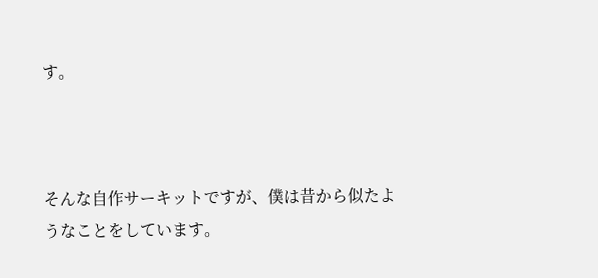す。



そんな自作サーキットですが、僕は昔から似たようなことをしています。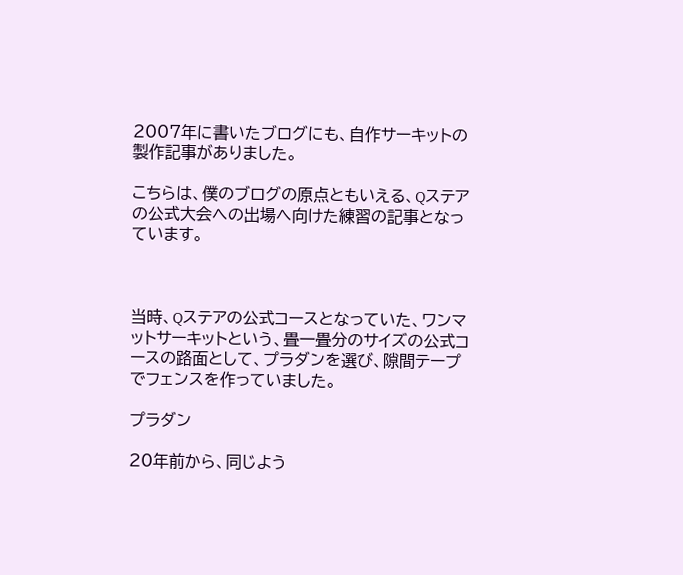2007年に書いたブログにも、自作サーキットの製作記事がありました。

こちらは、僕のブログの原点ともいえる、Qステアの公式大会への出場へ向けた練習の記事となっています。



当時、Qステアの公式コースとなっていた、ワンマットサーキットという、畳一畳分のサイズの公式コースの路面として、プラダンを選び、隙間テープでフェンスを作っていました。

プラダン

20年前から、同じよう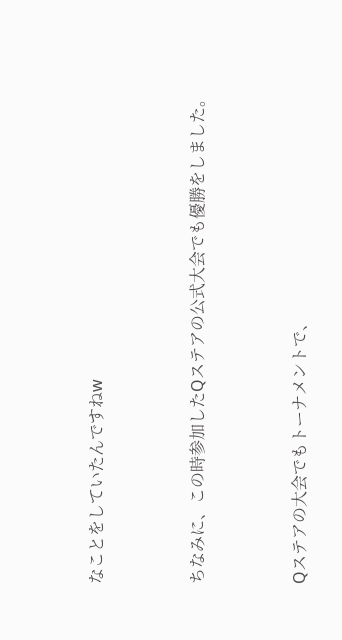なことをしていたんですねw



ちなみに、この時参加したQステアの公式大会でも優勝をしました。



Qステアの大会でもトーナメントで、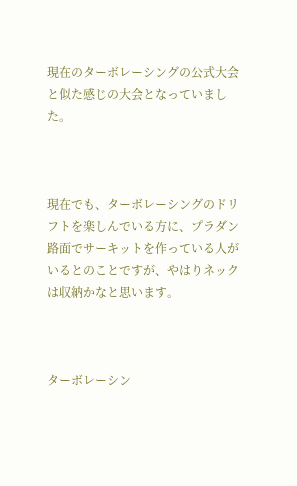現在のターボレーシングの公式大会と似た感じの大会となっていました。



現在でも、ターボレーシングのドリフトを楽しんでいる方に、プラダン路面でサーキットを作っている人がいるとのことですが、やはりネックは収納かなと思います。



ターボレーシン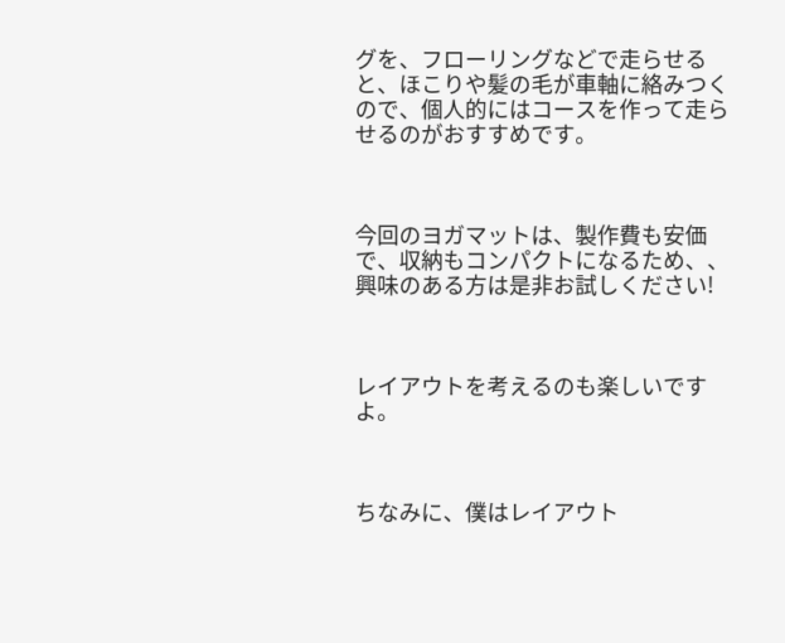グを、フローリングなどで走らせると、ほこりや髪の毛が車軸に絡みつくので、個人的にはコースを作って走らせるのがおすすめです。



今回のヨガマットは、製作費も安価で、収納もコンパクトになるため、、興味のある方は是非お試しください!



レイアウトを考えるのも楽しいですよ。



ちなみに、僕はレイアウト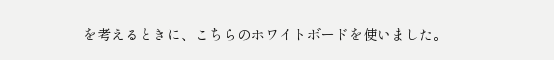を考えるときに、こちらのホワイトボードを使いました。